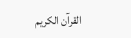القرآن الكريم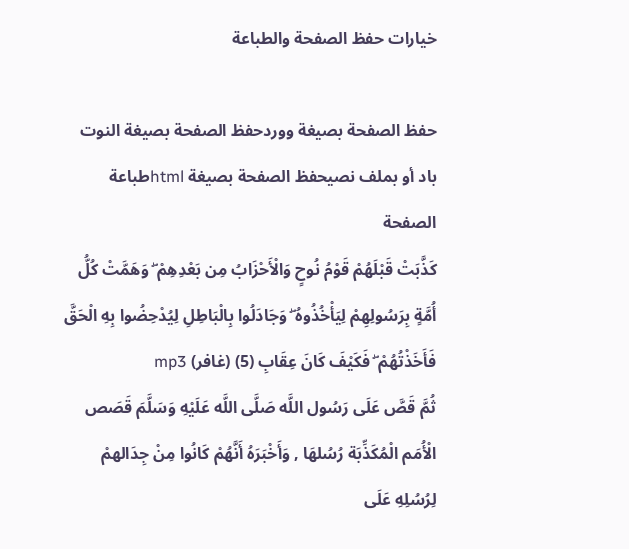خيارات حفظ الصفحة والطباعة

حفظ الصفحة بصيغة ووردحفظ الصفحة بصيغة النوت باد أو بملف نصيحفظ الصفحة بصيغة htmlطباعة الصفحة
كَذَّبَتْ قَبْلَهُمْ قَوْمُ نُوحٍ وَالْأَحْزَابُ مِن بَعْدِهِمْ ۖ وَهَمَّتْ كُلُّ أُمَّةٍ بِرَسُولِهِمْ لِيَأْخُذُوهُ ۖ وَجَادَلُوا بِالْبَاطِلِ لِيُدْحِضُوا بِهِ الْحَقَّ فَأَخَذْتُهُمْ ۖ فَكَيْفَ كَانَ عِقَابِ (5) (غافر) mp3
ثُمَّ قَصَّ عَلَى رَسُول اللَّه صَلَّى اللَّه عَلَيْهِ وَسَلَّمَ قَصَص الْأُمَم الْمُكَذِّبَة رُسُلهَا , وَأَخْبَرَهُ أَنَّهُمْ كَانُوا مِنْ جِدَالهمْ لِرُسُلِهِ عَلَى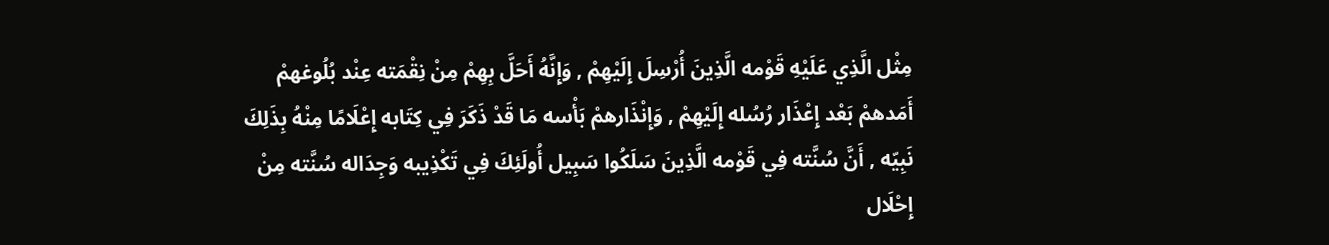مِثْل الَّذِي عَلَيْهِ قَوْمه الَّذِينَ أُرْسِلَ إِلَيْهِمْ , وَإِنَّهُ أَحَلَّ بِهِمْ مِنْ نِقْمَته عِنْد بُلُوغهمْ أَمَدهمْ بَعْد إِعْذَار رُسُله إِلَيْهِمْ , وَإِنْذَارهمْ بَأْسه مَا قَدْ ذَكَرَ فِي كِتَابه إِعْلَامًا مِنْهُ بِذَلِكَ نَبِيّه , أَنَّ سُنَّته فِي قَوْمه الَّذِينَ سَلَكُوا سَبِيل أُولَئِكَ فِي تَكْذِيبه وَجِدَاله سُنَّته مِنْ إِحْلَال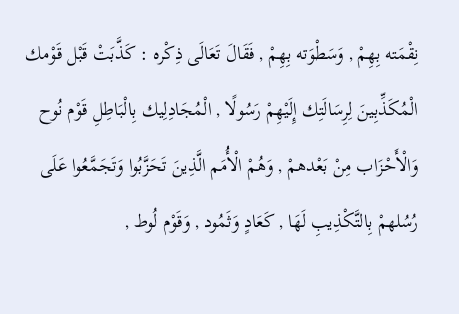نِقْمَته بِهِمْ , وَسَطْوَته بِهِمْ , فَقَالَ تَعَالَى ذِكْره : كَذَّبَتْ قَبْل قَوْمك الْمُكَذِّبِينَ لِرِسَالَتِك إِلَيْهِمْ رَسُولًا , الْمُجَادِلِيك بِالْبَاطِلِ قَوْم نُوح وَالْأَحْزَاب مِنْ بَعْدهمْ , وَهُمْ الْأُمَم الَّذِينَ تَحَزَّبُوا وَتَجَمَّعُوا عَلَى رُسُلهمْ بِالتَّكْذِيبِ لَهَا , كَعَادٍ وَثَمُود , وَقَوْم لُوط ,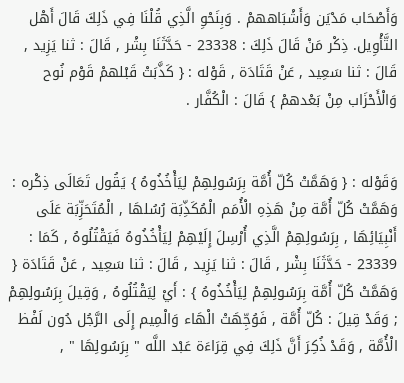وَأَصْحَاب مَدْيَن وَأَشْبَاههمْ . وَبِنَحْوِ الَّذِي قُلْنَا فِي ذَلِكَ قَالَ أَهْل التَّأْوِيل. ذِكْر مَنْ قَالَ ذَلِكَ : 23338 - حَدَّثَنَا بِشْر , قَالَ : ثنا يَزِيد , قَالَ : ثنا سَعِيد , عَنْ قَتَادَة , قَوْله : { كَذَّبَتْ قَبْلهمْ قَوْم نُوح وَالْأَحْزَاب مِنْ بَعْدهمْ } قَالَ : الْكُفَّار .


وَقَوْله : { وَهَمَّتْ كُلّ أُمَّة بِرَسُولِهِمْ لِيَأْخُذُوهُ } يَقُول تَعَالَى ذِكْره : وَهَمَّتْ كُلّ أُمَّة مِنْ هَذِهِ الْأُمَم الْمُكَذِّبَة رُسُلهَا , الْمُتَحَزِّبَة عَلَى أَنْبِيَائِهَا , بِرَسُولِهِمْ الَّذِي أُرْسِلَ إِلَيْهِمْ لِيَأْخُذُوهُ فَيَقْتُلُوهُ , كَمَا : 23339 - حَدَّثَنَا بِشْر , قَالَ : ثنا يَزِيد , قَالَ : ثنا سَعِيد , عَنْ قَتَادَة { وَهَمَّتْ كُلّ أُمَّة بِرَسُولِهِمْ لِيَأْخُذُوهُ } : أَيْ لِيَقْتُلُوهُ , وَقِيلَ بِرَسُولِهِمْ ; وَقَدْ قِيلَ : كُلّ أُمَّة , فَوُجِّهَتْ الْهَاء وَالْمِيم إِلَى الرَّجُل دُون لَفْظ الْأُمَّة , وَقَدْ ذُكِرَ أَنَّ ذَلِكَ فِي قِرَاءَة عَبْد اللَّه " بِرَسُولِهَا " ,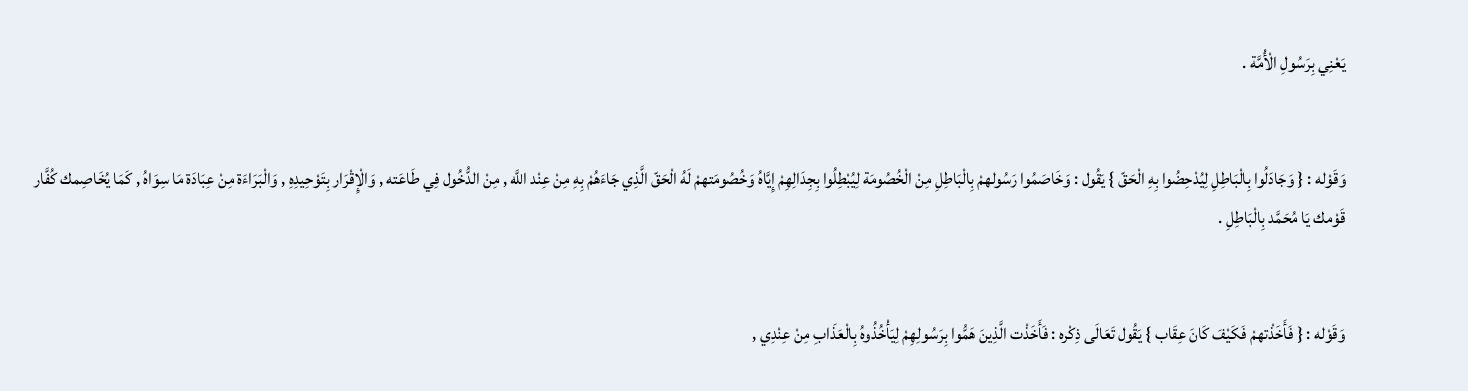يَعْنِي بِرَسُولِ الْأُمَّة .


وَقَوْله : { وَجَادَلُوا بِالْبَاطِلِ لِيُدْحِضُوا بِهِ الْحَقّ } يَقُول : وَخَاصَمُوا رَسُولهمْ بِالْبَاطِلِ مِنْ الْخُصُومَة لِيُبْطِلُوا بِجِدَالِهِمْ إِيَّاهُ وَخُصُومَتهمْ لَهُ الْحَقّ الَّذِي جَاءَهُمْ بِهِ مِنْ عِنْد اللَّه , مِنْ الدُّخُول فِي طَاعَته , وَالْإِقْرَار بِتَوْحِيدِهِ , وَالْبَرَاءَة مِنْ عِبَادَة مَا سِوَاهُ , كَمَا يُخَاصِمك كُفَّار قَوْمك يَا مُحَمَّد بِالْبَاطِلِ .


وَقَوْله : { فَأَخَذْتهمْ فَكَيْفَ كَانَ عِقَاب } يَقُول تَعَالَى ذِكْره : فَأَخَذْت الَّذِينَ هَمُّوا بِرَسُولِهِمْ لِيَأْخُذُوهُ بِالْعَذَابِ مِنْ عِنْدِي ,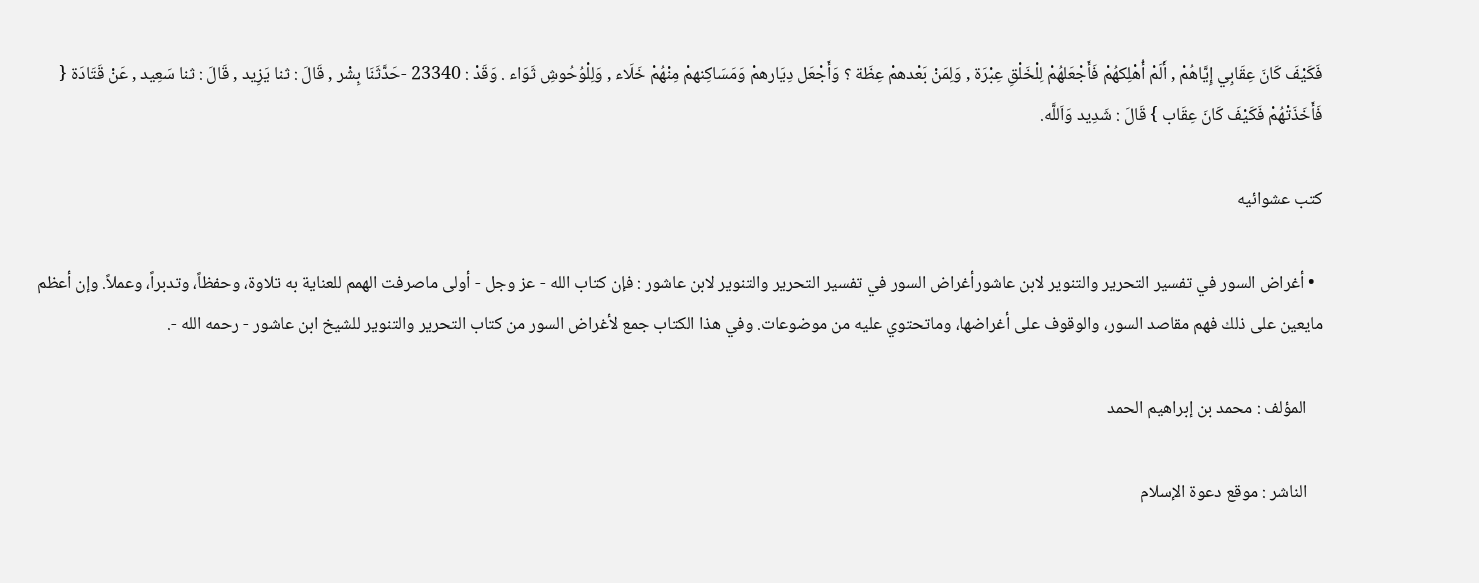فَكَيْفَ كَانَ عِقَابِي إِيَّاهُمْ , أَلَمْ أُهْلِكهُمْ فَأَجْعَلهُمْ لِلْخَلْقِ عِبْرَة , وَلِمَنْ بَعْدهمْ عِظَة ؟ وَأَجْعَل دِيَارهمْ وَمَسَاكِنهمْ مِنْهُمْ خَلَاء , وَلِلْوُحُوشِ ثَوَاء . وَقَدْ : 23340 -حَدَّثَنَا بِشْر , قَالَ : ثنا يَزِيد , قَالَ : ثنا سَعِيد , عَنْ قَتَادَة { فَأَخَذَتْهُمْ فَكَيْفَ كَانَ عِقَاب } قَالَ : شَدِيد وَاَللَّه.

كتب عشوائيه

  • أغراض السور في تفسير التحرير والتنوير لابن عاشورأغراض السور في تفسير التحرير والتنوير لابن عاشور : فإن كتاب الله - عز وجل - أولى ماصرفت الهمم للعناية به تلاوة، وحفظاً، وتدبراً، وعملاً. وإن أعظم مايعين على ذلك فهم مقاصد السور، والوقوف على أغراضها، وماتحتوي عليه من موضوعات. وفي هذا الكتاب جمع لأغراض السور من كتاب التحرير والتنوير للشيخ ابن عاشور - رحمه الله -.

    المؤلف : محمد بن إبراهيم الحمد

    الناشر : موقع دعوة الإسلام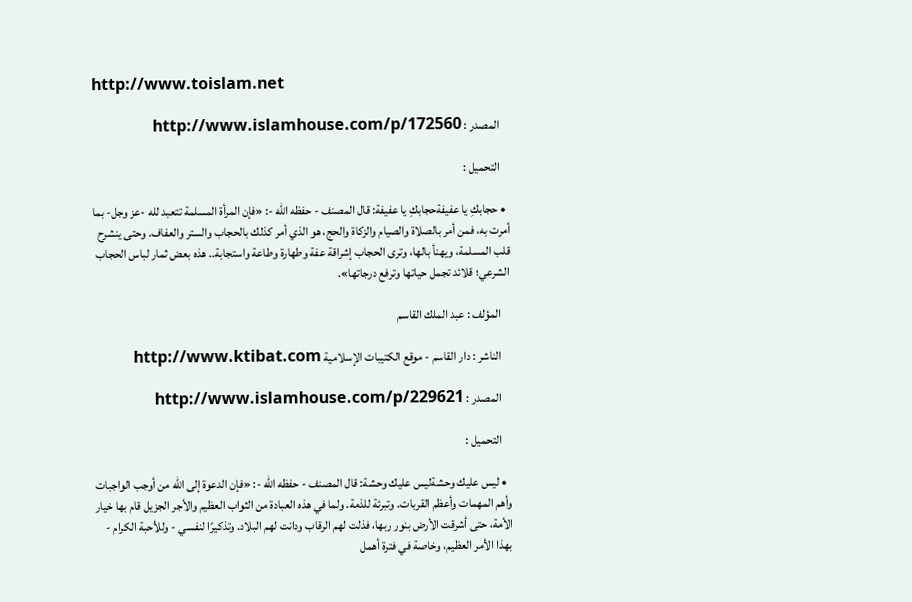http://www.toislam.net

    المصدر : http://www.islamhouse.com/p/172560

    التحميل :

  • حجابكِ يا عفيفةحجابكِ يا عفيفة: قال المصنف - حفظه الله -: «فإن المرأة المسلمة تتعبد لله -عز وجل- بما أمرت به، فمن أمر بالصلاة والصيام والزكاة والحج، هو الذي أمر كذلك بالحجاب والستر والعفاف. وحتى ينشرح قلب المسلمة، ويهنأ بالها، وترى الحجاب إشراقة عفة وطهارة وطاعة واستجابة.. هذه بعض ثمار لباس الحجاب الشرعي؛ قلائد تجمل حياتها وترفع درجاتها».

    المؤلف : عبد الملك القاسم

    الناشر : دار القاسم - موقع الكتيبات الإسلامية http://www.ktibat.com

    المصدر : http://www.islamhouse.com/p/229621

    التحميل :

  • ليس عليك وحشةليس عليك وحشة: قال المصنف - حفظه الله -: «فإن الدعوة إلى الله من أوجب الواجبات وأهم المهمات وأعظم القربات. وتبرئة للذمة. ولما في هذه العبادة من الثواب العظيم والأجر الجزيل قام بها خيار الأمة، حتى أشرقت الأرض بنور ربها، فذلت لهم الرقاب ودانت لهم البلاد. وتذكيرًا لنفسي - وللأحبة الكرام - بهذا الأمر العظيم، وخاصة في فترة أهمل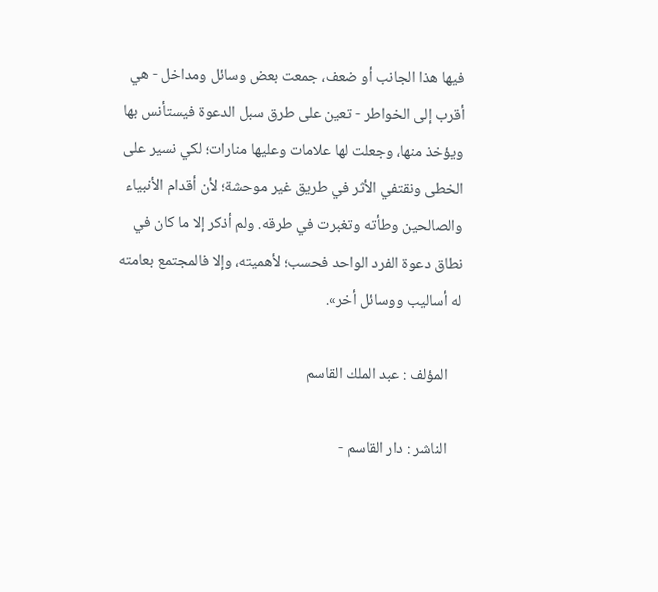فيها هذا الجانب أو ضعف، جمعت بعض وسائل ومداخل - هي أقرب إلى الخواطر - تعين على طرق سبل الدعوة فيستأنس بها ويؤخذ منها، وجعلت لها علامات وعليها منارات؛ لكي نسير على الخطى ونقتفي الأثر في طريق غير موحشة؛ لأن أقدام الأنبياء والصالحين وطأته وتغبرت في طرقه. ولم أذكر إلا ما كان في نطاق دعوة الفرد الواحد فحسب؛ لأهميته، وإلا فالمجتمع بعامته له أساليب ووسائل أخر».

    المؤلف : عبد الملك القاسم

    الناشر : دار القاسم -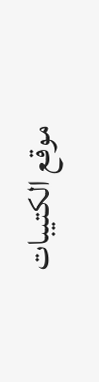موقع الكتيبات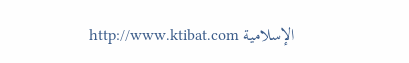الإسلامية http://www.ktibat.com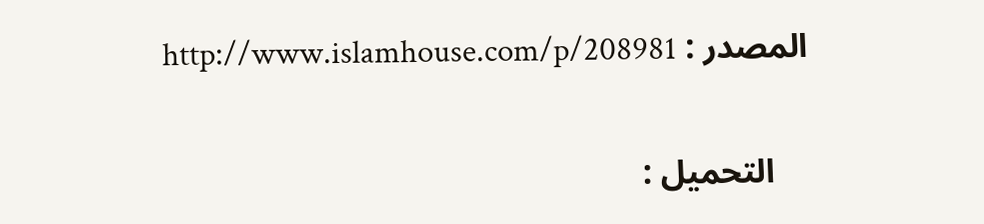المصدر : http://www.islamhouse.com/p/208981

    التحميل :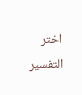اختر التفسير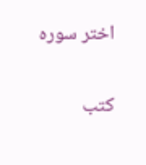اختر سوره

كتب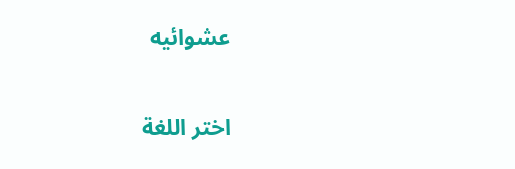عشوائيه

اختر اللغة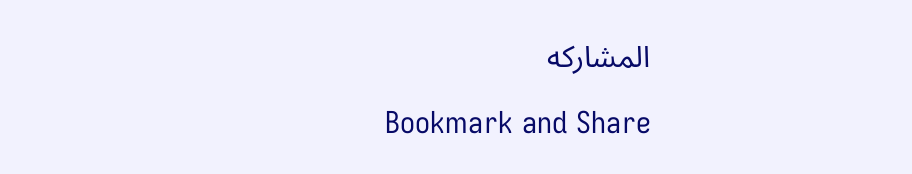المشاركه

Bookmark and Share